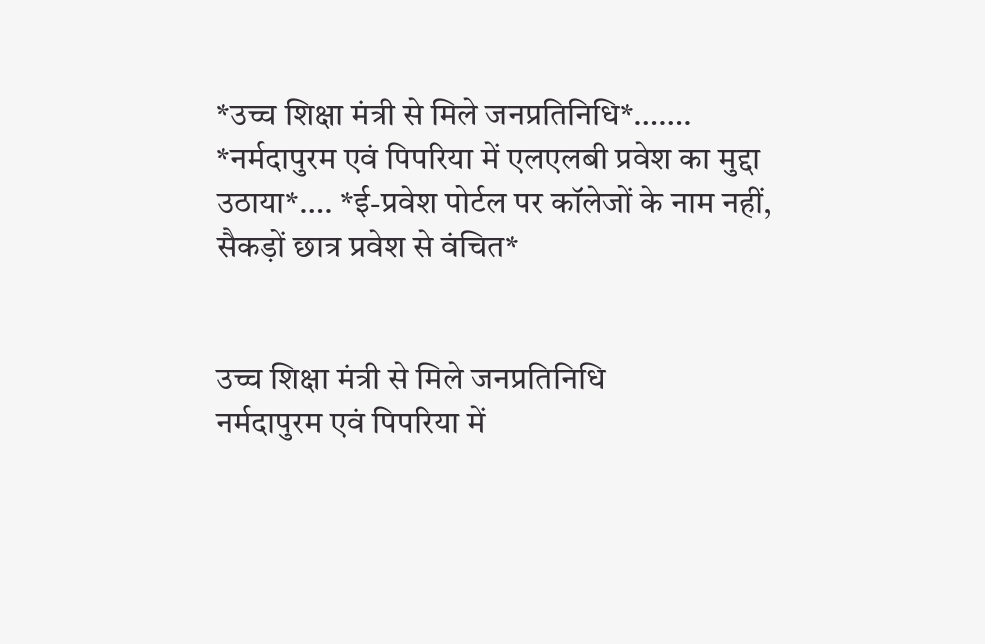*उच्च शिक्षा मंत्री से मिले जनप्रतिनिधि*……. *नर्मदापुरम एवं पिपरिया में एलएलबी प्रवेश का मुद्दा उठाया*…. *ई-प्रवेश पोर्टल पर कॉलेजों के नाम नहीं, सैकड़ों छात्र प्रवेश से वंचित*


उच्च शिक्षा मंत्री से मिले जनप्रतिनिधि
नर्मदापुरम एवं पिपरिया में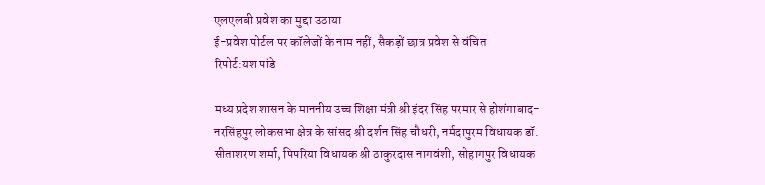एलएलबी प्रवेश का मुद्दा उठाया
ई-प्रवेश पोर्टल पर कॉलेजों के नाम नहीं, सैकड़ों छात्र प्रवेश से वंचित
रिपोर्ट:यश पांडे

मध्य प्रदेश शासन के माननीय उच्च शिक्षा मंत्री श्री इंदर सिंह परमार से होशंगाबाद-नरसिंहपुर लोकसभा क्षेत्र के सांसद श्री दर्शन सिंह चौधरी, नर्मदापुरम विधायक डॉ. सीताशरण शर्मा, पिपरिया विधायक श्री ठाकुरदास नागवंशी, सोहागपुर विधायक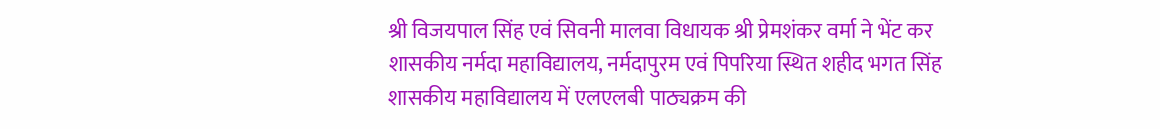श्री विजयपाल सिंह एवं सिवनी मालवा विधायक श्री प्रेमशंकर वर्मा ने भेंट कर शासकीय नर्मदा महाविद्यालय, नर्मदापुरम एवं पिपरिया स्थित शहीद भगत सिंह शासकीय महाविद्यालय में एलएलबी पाठ्यक्रम की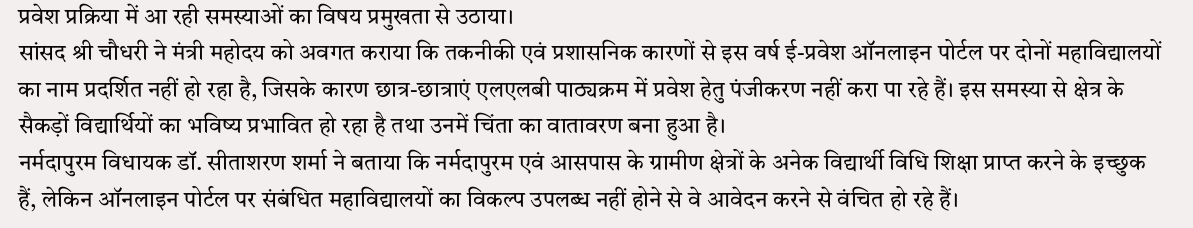प्रवेश प्रक्रिया में आ रही समस्याओं का विषय प्रमुखता से उठाया।
सांसद श्री चौधरी ने मंत्री महोदय को अवगत कराया कि तकनीकी एवं प्रशासनिक कारणों से इस वर्ष ई-प्रवेश ऑनलाइन पोर्टल पर दोनों महाविद्यालयों का नाम प्रदर्शित नहीं हो रहा है, जिसके कारण छात्र-छात्राएं एलएलबी पाठ्यक्रम में प्रवेश हेतु पंजीकरण नहीं करा पा रहे हैं। इस समस्या से क्षेत्र के सैकड़ों विद्यार्थियों का भविष्य प्रभावित हो रहा है तथा उनमें चिंता का वातावरण बना हुआ है।
नर्मदापुरम विधायक डॉ. सीताशरण शर्मा ने बताया कि नर्मदापुरम एवं आसपास के ग्रामीण क्षेत्रों के अनेक विद्यार्थी विधि शिक्षा प्राप्त करने के इच्छुक हैं, लेकिन ऑनलाइन पोर्टल पर संबंधित महाविद्यालयों का विकल्प उपलब्ध नहीं होने से वे आवेदन करने से वंचित हो रहे हैं।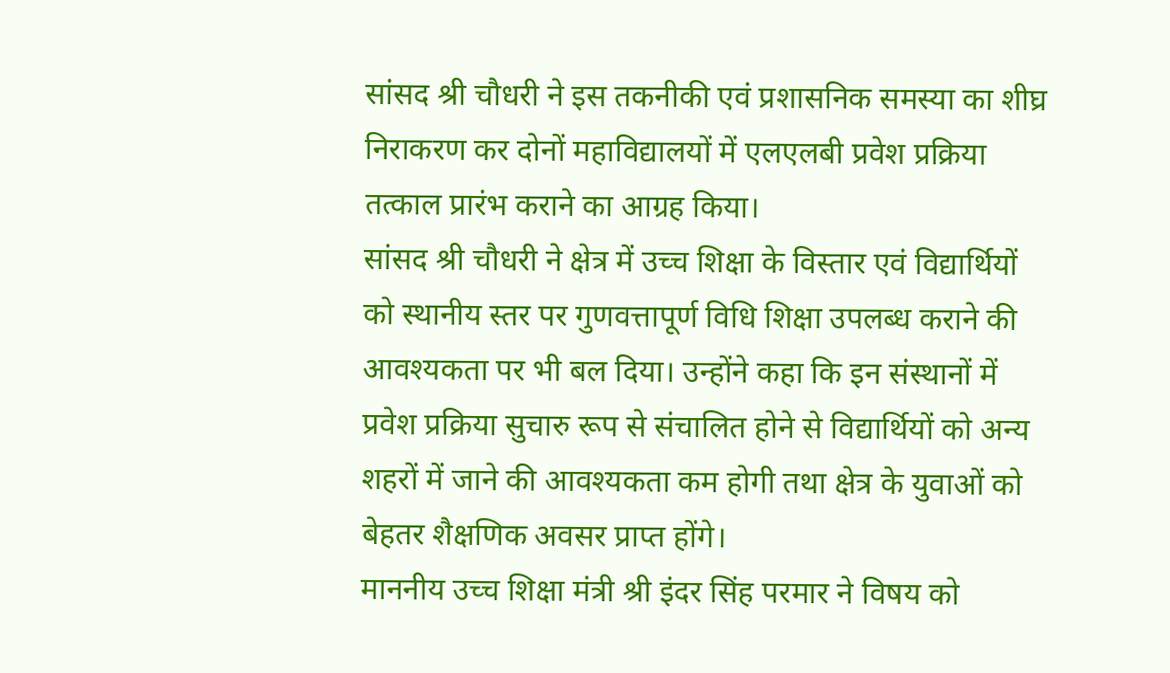सांसद श्री चौधरी ने इस तकनीकी एवं प्रशासनिक समस्या का शीघ्र निराकरण कर दोनों महाविद्यालयों में एलएलबी प्रवेश प्रक्रिया तत्काल प्रारंभ कराने का आग्रह किया।
सांसद श्री चौधरी ने क्षेत्र में उच्च शिक्षा के विस्तार एवं विद्यार्थियों को स्थानीय स्तर पर गुणवत्तापूर्ण विधि शिक्षा उपलब्ध कराने की आवश्यकता पर भी बल दिया। उन्होंने कहा कि इन संस्थानों में प्रवेश प्रक्रिया सुचारु रूप से संचालित होने से विद्यार्थियों को अन्य शहरों में जाने की आवश्यकता कम होगी तथा क्षेत्र के युवाओं को बेहतर शैक्षणिक अवसर प्राप्त होंगे।
माननीय उच्च शिक्षा मंत्री श्री इंदर सिंह परमार ने विषय को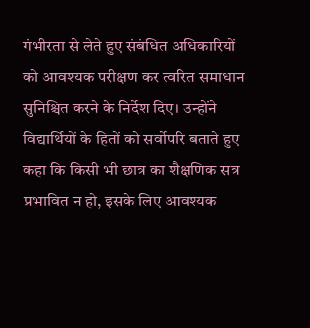गंभीरता से लेते हुए संबंधित अधिकारियों को आवश्यक परीक्षण कर त्वरित समाधान सुनिश्चित करने के निर्देश दिए। उन्होंने विद्यार्थियों के हितों को सर्वोपरि बताते हुए कहा कि किसी भी छात्र का शैक्षणिक सत्र प्रभावित न हो, इसके लिए आवश्यक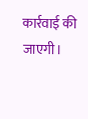कार्रवाई की जाएगी।